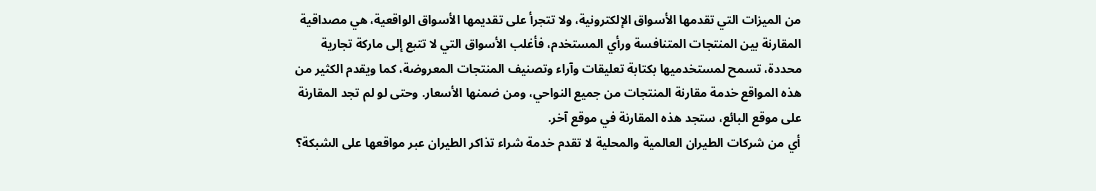من الميزات التي تقدمها الأسواق الإلكترونية، ولا تتجرأ على تقديمها الأسواق الواقعية، هي مصداقية المقارنة بين المنتجات المتنافسة ورأي المستخدم، فأغلب الأسواق التي لا تتبع إلى ماركة تجارية محددة، تسمح لمستخدميها بكتابة تعليقات وآراء وتصنيف المنتجات المعروضة، كما ويقدم الكثير من هذه المواقع خدمة مقارنة المنتجات من جميع النواحي، ومن ضمنها الأسعار. وحتى لو لم تجد المقارنة على موقع البائع، ستجد هذه المقارنة في موقع آخر.
أي من شركات الطيران العالمية والمحلية لا تقدم خدمة شراء تذاكر الطيران عبر مواقعها على الشبكة؟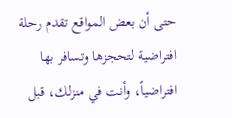حتى أن بعض المواقع تقدم رحلة افتراضية لتحجزها وتسافر بها افتراضياً، وأنت في منزلك، قبل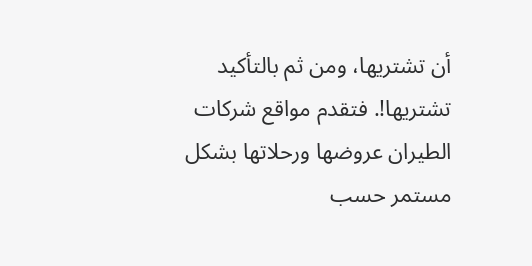أن تشتريها، ومن ثم بالتأكيد تشتريها!. فتقدم مواقع شركات الطيران عروضها ورحلاتها بشكل مستمر حسب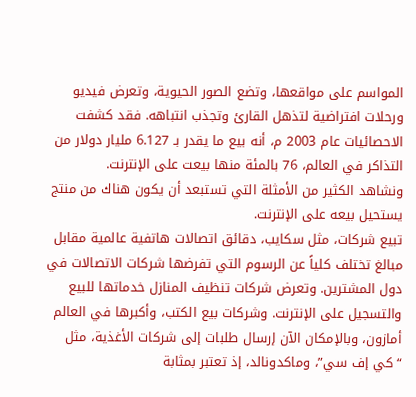المواسم على مواقعها، وتضع الصور الحيوية، وتعرض فيديو ورحلات افتراضية لتذهل القارئ وتجذب انتباهه. فقد كشفت الاحصائيات عام 2003 م، أنه بيع ما يقدر بـ 6.127 مليار دولار من التذاكر في العالم، 76 بالمئة منها بيعت على الإنترنت.
ونشاهد الكثير من الأمثلة التي تستبعد أن يكون هناك من منتج يستحيل بيعه على الإنترنت.
تبيع شركات، مثل سكايب، دقائق اتصالات هاتفية عالمية مقابل مبالغ تختلف كلياً عن الرسوم التي تفرضها شركات الاتصالات في دول المشترين. وتعرض شركات تنظيف المنازل خدماتها للبيع والتسجيل على الإنترنت. وشركات بيع الكتب، وأكبرها في العالم أمازون، وبالإمكان الآن إرسال طلبات إلى شركات الأغذية، مثل “كي إف سي”، وماكدونالد، إذ تعتبر بمثابة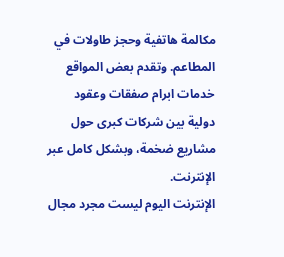مكالمة هاتفية وحجز طاولات في المطاعم. وتقدم بعض المواقع خدمات ابرام صفقات وعقود دولية بين شركات كبرى حول مشاريع ضخمة، وبشكل كامل عبر الإنترنت.
الإنترنت اليوم ليست مجرد مجال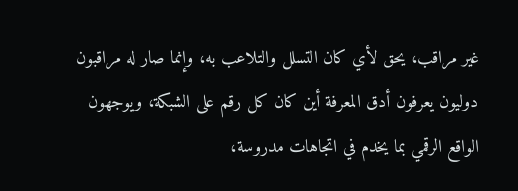غير مراقب، يحق لأي كان التسلل والتلاعب به، وإنما صار له مراقبون دوليون يعرفون أدق المعرفة أين كان كل رقم على الشبكة، ويوجهون الواقع الرقمي بما يخدم في اتجاهات مدروسة،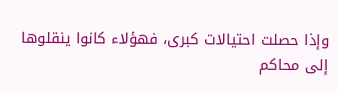وإذا حصلت احتيالات كبرى، فهؤلاء كانوا ينقلوها إلى محاكم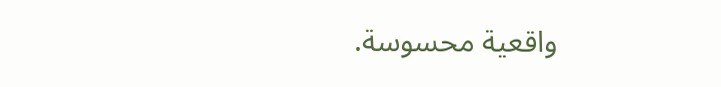واقعية محسوسة.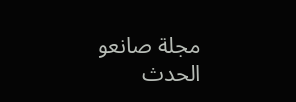مجلة صانعو الحدث